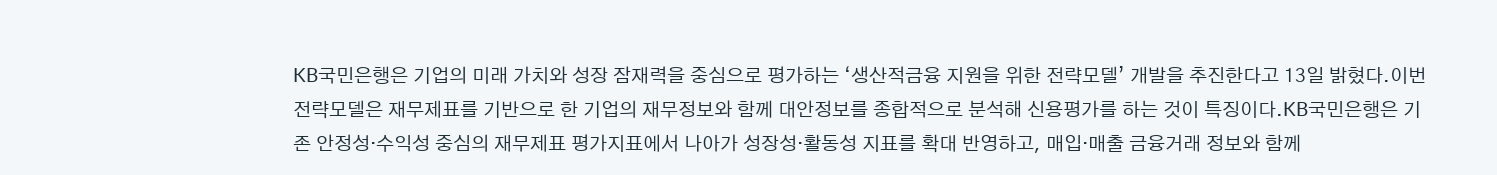KB국민은행은 기업의 미래 가치와 성장 잠재력을 중심으로 평가하는 ‘생산적금융 지원을 위한 전략모델’ 개발을 추진한다고 13일 밝혔다.이번 전략모델은 재무제표를 기반으로 한 기업의 재무정보와 함께 대안정보를 종합적으로 분석해 신용평가를 하는 것이 특징이다.KB국민은행은 기존 안정성·수익성 중심의 재무제표 평가지표에서 나아가 성장성·활동성 지표를 확대 반영하고, 매입·매출 금융거래 정보와 함께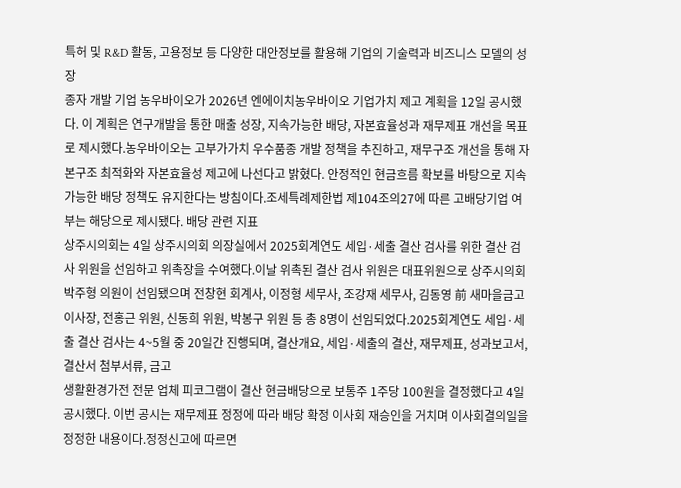특허 및 R&D 활동, 고용정보 등 다양한 대안정보를 활용해 기업의 기술력과 비즈니스 모델의 성장
종자 개발 기업 농우바이오가 2026년 엔에이치농우바이오 기업가치 제고 계획을 12일 공시했다. 이 계획은 연구개발을 통한 매출 성장, 지속가능한 배당, 자본효율성과 재무제표 개선을 목표로 제시했다.농우바이오는 고부가가치 우수품종 개발 정책을 추진하고, 재무구조 개선을 통해 자본구조 최적화와 자본효율성 제고에 나선다고 밝혔다. 안정적인 현금흐름 확보를 바탕으로 지속가능한 배당 정책도 유지한다는 방침이다.조세특례제한법 제104조의27에 따른 고배당기업 여부는 해당으로 제시됐다. 배당 관련 지표
상주시의회는 4일 상주시의회 의장실에서 2025회계연도 세입·세출 결산 검사를 위한 결산 검사 위원을 선임하고 위촉장을 수여했다.이날 위촉된 결산 검사 위원은 대표위원으로 상주시의회 박주형 의원이 선임됐으며 전창현 회계사, 이정형 세무사, 조강재 세무사, 김동영 前 새마을금고 이사장, 전홍근 위원, 신동희 위원, 박봉구 위원 등 총 8명이 선임되었다.2025회계연도 세입·세출 결산 검사는 4~5월 중 20일간 진행되며, 결산개요, 세입·세출의 결산, 재무제표, 성과보고서, 결산서 첨부서류, 금고
생활환경가전 전문 업체 피코그램이 결산 현금배당으로 보통주 1주당 100원을 결정했다고 4일 공시했다. 이번 공시는 재무제표 정정에 따라 배당 확정 이사회 재승인을 거치며 이사회결의일을 정정한 내용이다.정정신고에 따르면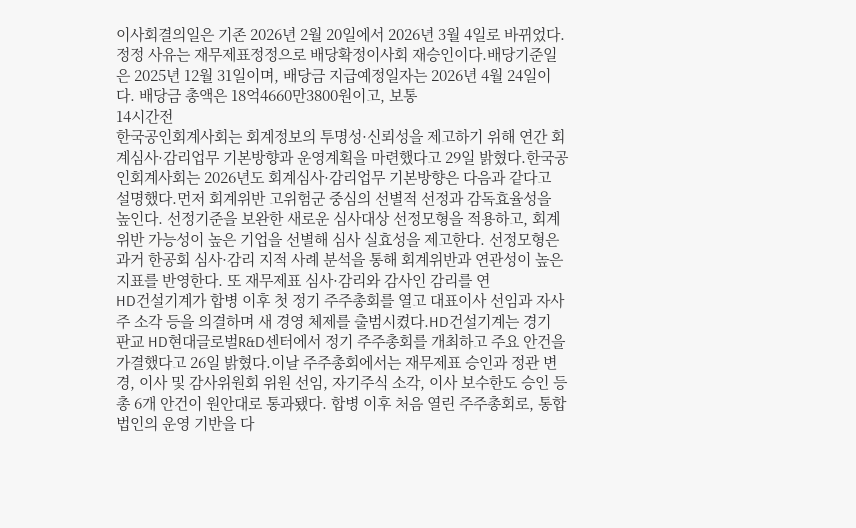이사회결의일은 기존 2026년 2월 20일에서 2026년 3월 4일로 바뀌었다. 정정 사유는 재무제표정정으로 배당확정이사회 재승인이다.배당기준일은 2025년 12월 31일이며, 배당금 지급예정일자는 2026년 4월 24일이다. 배당금 총액은 18억4660만3800원이고, 보통
14시간전
한국공인회계사회는 회계정보의 투명성·신뢰성을 제고하기 위해 연간 회계심사·감리업무 기본방향과 운영계획을 마련했다고 29일 밝혔다.한국공인회계사회는 2026년도 회계심사·감리업무 기본방향은 다음과 같다고 설명했다.먼저 회계위반 고위험군 중심의 선별적 선정과 감독효율성을 높인다. 선정기준을 보완한 새로운 심사대상 선정모형을 적용하고, 회계위반 가능성이 높은 기업을 선별해 심사 실효성을 제고한다. 선정모형은 과거 한공회 심사·감리 지적 사례 분석을 통해 회계위반과 연관성이 높은 지표를 반영한다. 또 재무제표 심사·감리와 감사인 감리를 연
HD건설기계가 합병 이후 첫 정기 주주총회를 열고 대표이사 선임과 자사주 소각 등을 의결하며 새 경영 체제를 출범시켰다.HD건설기계는 경기 판교 HD현대글로벌R&D센터에서 정기 주주총회를 개최하고 주요 안건을 가결했다고 26일 밝혔다.이날 주주총회에서는 재무제표 승인과 정관 변경, 이사 및 감사위원회 위원 선임, 자기주식 소각, 이사 보수한도 승인 등 총 6개 안건이 원안대로 통과됐다. 합병 이후 처음 열린 주주총회로, 통합 법인의 운영 기반을 다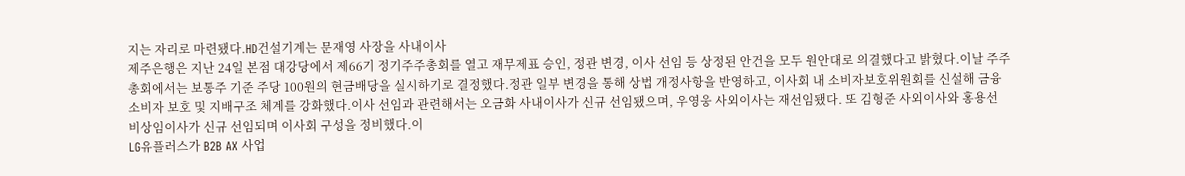지는 자리로 마련됐다.HD건설기계는 문재영 사장을 사내이사
제주은행은 지난 24일 본점 대강당에서 제66기 정기주주총회를 열고 재무제표 승인, 정관 변경, 이사 선임 등 상정된 안건을 모두 원안대로 의결했다고 밝혔다.이날 주주총회에서는 보통주 기준 주당 100원의 현금배당을 실시하기로 결정했다.정관 일부 변경을 통해 상법 개정사항을 반영하고, 이사회 내 소비자보호위원회를 신설해 금융소비자 보호 및 지배구조 체계를 강화했다.이사 선임과 관련해서는 오금화 사내이사가 신규 선임됐으며, 우영웅 사외이사는 재선임됐다. 또 김형준 사외이사와 홍용선 비상임이사가 신규 선임되며 이사회 구성을 정비했다.이
LG유플러스가 B2B AX 사업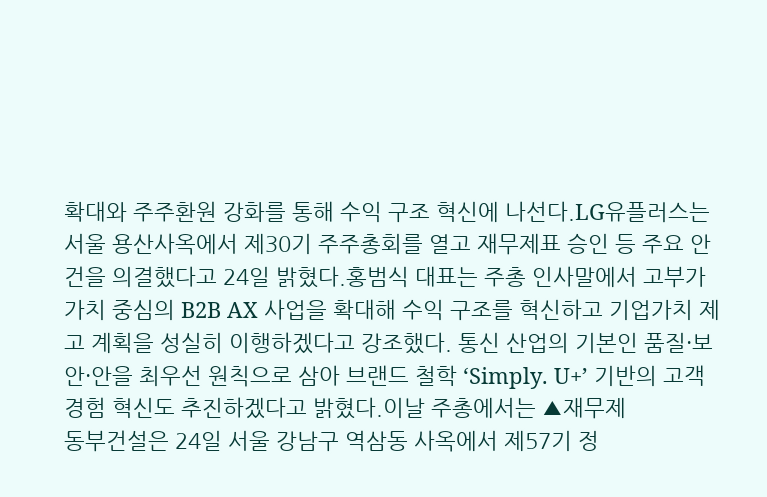확대와 주주환원 강화를 통해 수익 구조 혁신에 나선다.LG유플러스는 서울 용산사옥에서 제30기 주주총회를 열고 재무제표 승인 등 주요 안건을 의결했다고 24일 밝혔다.홍범식 대표는 주총 인사말에서 고부가가치 중심의 B2B AX 사업을 확대해 수익 구조를 혁신하고 기업가치 제고 계획을 성실히 이행하겠다고 강조했다. 통신 산업의 기본인 품질·보안·안을 최우선 원칙으로 삼아 브랜드 철학 ‘Simply. U+’ 기반의 고객 경험 혁신도 추진하겠다고 밝혔다.이날 주총에서는 ▲재무제
동부건설은 24일 서울 강남구 역삼동 사옥에서 제57기 정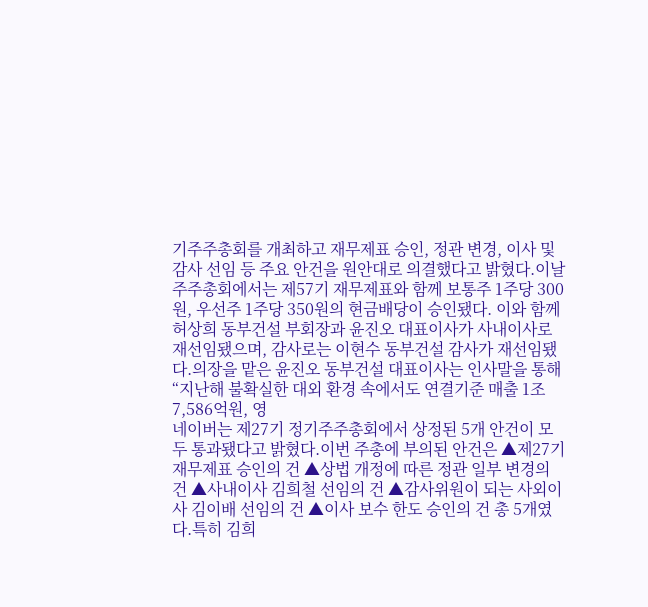기주주총회를 개최하고 재무제표 승인, 정관 변경, 이사 및 감사 선임 등 주요 안건을 원안대로 의결했다고 밝혔다.이날 주주총회에서는 제57기 재무제표와 함께 보통주 1주당 300원, 우선주 1주당 350원의 현금배당이 승인됐다. 이와 함께 허상희 동부건설 부회장과 윤진오 대표이사가 사내이사로 재선임됐으며, 감사로는 이현수 동부건설 감사가 재선임됐다.의장을 맡은 윤진오 동부건설 대표이사는 인사말을 통해 “지난해 불확실한 대외 환경 속에서도 연결기준 매출 1조 7,586억원, 영
네이버는 제27기 정기주주총회에서 상정된 5개 안건이 모두 통과됐다고 밝혔다.이번 주총에 부의된 안건은 ▲제27기 재무제표 승인의 건 ▲상법 개정에 따른 정관 일부 변경의 건 ▲사내이사 김희철 선임의 건 ▲감사위원이 되는 사외이사 김이배 선임의 건 ▲이사 보수 한도 승인의 건 총 5개였다.특히 김희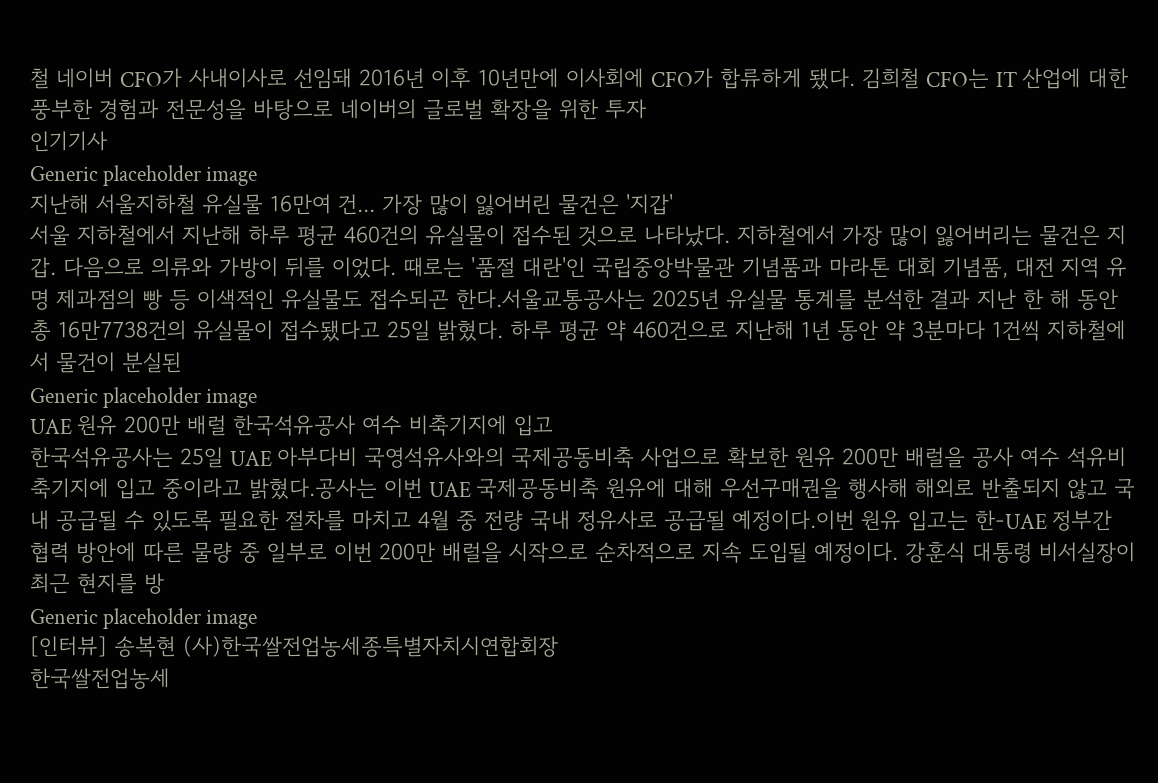철 네이버 CFO가 사내이사로 선임돼 2016년 이후 10년만에 이사회에 CFO가 합류하게 됐다. 김희철 CFO는 IT 산업에 대한 풍부한 경험과 전문성을 바탕으로 네이버의 글로벌 확장을 위한 투자
인기기사
Generic placeholder image
지난해 서울지하철 유실물 16만여 건... 가장 많이 잃어버린 물건은 '지갑'
서울 지하철에서 지난해 하루 평균 460건의 유실물이 접수된 것으로 나타났다. 지하철에서 가장 많이 잃어버리는 물건은 지갑. 다음으로 의류와 가방이 뒤를 이었다. 때로는 '품절 대란'인 국립중앙박물관 기념품과 마라톤 대회 기념품, 대전 지역 유명 제과점의 빵 등 이색적인 유실물도 접수되곤 한다.서울교통공사는 2025년 유실물 통계를 분석한 결과 지난 한 해 동안 총 16만7738건의 유실물이 접수됐다고 25일 밝혔다. 하루 평균 약 460건으로 지난해 1년 동안 약 3분마다 1건씩 지하철에서 물건이 분실된
Generic placeholder image
UAE 원유 200만 배럴 한국석유공사 여수 비축기지에 입고
한국석유공사는 25일 UAE 아부다비 국영석유사와의 국제공동비축 사업으로 확보한 원유 200만 배럴을 공사 여수 석유비축기지에 입고 중이라고 밝혔다.공사는 이번 UAE 국제공동비축 원유에 대해 우선구매권을 행사해 해외로 반출되지 않고 국내 공급될 수 있도록 필요한 절차를 마치고 4월 중 전량 국내 정유사로 공급될 예정이다.이번 원유 입고는 한-UAE 정부간 협력 방안에 따른 물량 중 일부로 이번 200만 배럴을 시작으로 순차적으로 지속 도입될 예정이다. 강훈식 대통령 비서실장이 최근 현지를 방
Generic placeholder image
[인터뷰] 송복현 (사)한국쌀전업농세종특별자치시연합회장
한국쌀전업농세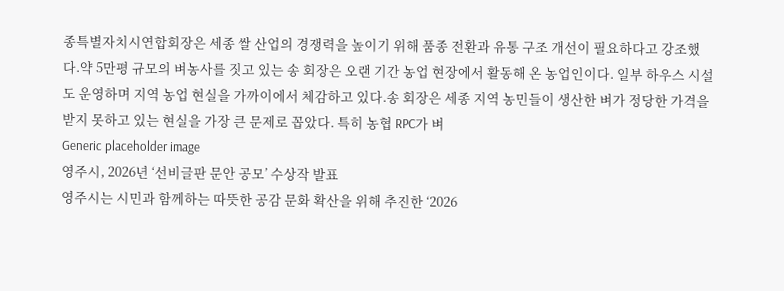종특별자치시연합회장은 세종 쌀 산업의 경쟁력을 높이기 위해 품종 전환과 유통 구조 개선이 필요하다고 강조했다.약 5만평 규모의 벼농사를 짓고 있는 송 회장은 오랜 기간 농업 현장에서 활동해 온 농업인이다. 일부 하우스 시설도 운영하며 지역 농업 현실을 가까이에서 체감하고 있다.송 회장은 세종 지역 농민들이 생산한 벼가 정당한 가격을 받지 못하고 있는 현실을 가장 큰 문제로 꼽았다. 특히 농협 RPC가 벼
Generic placeholder image
영주시, 2026년 ‘선비글판 문안 공모’ 수상작 발표
영주시는 시민과 함께하는 따뜻한 공감 문화 확산을 위해 추진한 ‘2026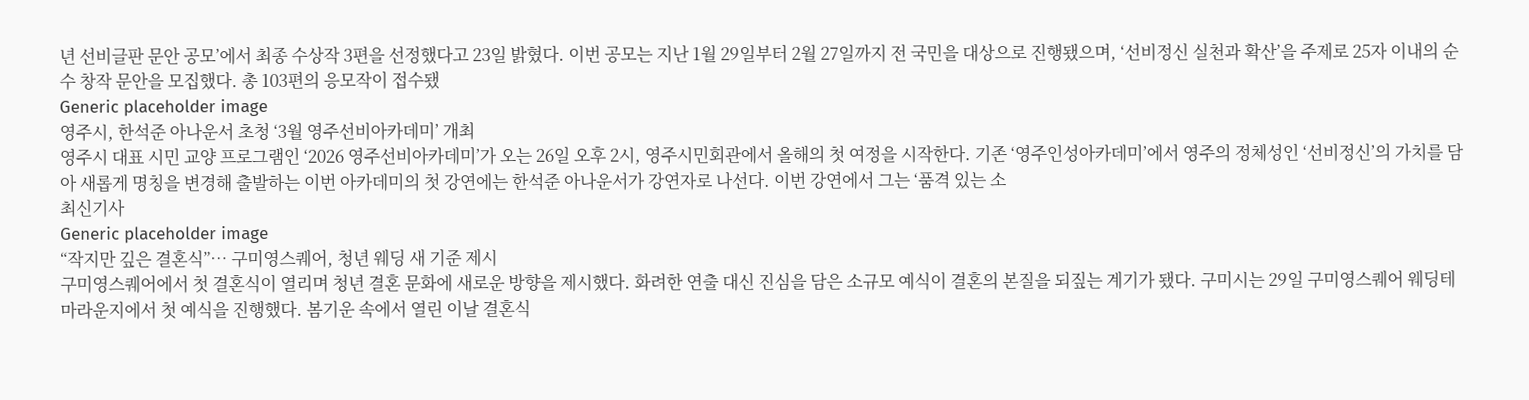년 선비글판 문안 공모’에서 최종 수상작 3편을 선정했다고 23일 밝혔다. 이번 공모는 지난 1월 29일부터 2월 27일까지 전 국민을 대상으로 진행됐으며, ‘선비정신 실천과 확산’을 주제로 25자 이내의 순수 창작 문안을 모집했다. 총 103편의 응모작이 접수됐
Generic placeholder image
영주시, 한석준 아나운서 초청 ‘3월 영주선비아카데미’ 개최
영주시 대표 시민 교양 프로그램인 ‘2026 영주선비아카데미’가 오는 26일 오후 2시, 영주시민회관에서 올해의 첫 여정을 시작한다. 기존 ‘영주인성아카데미’에서 영주의 정체성인 ‘선비정신’의 가치를 담아 새롭게 명칭을 변경해 출발하는 이번 아카데미의 첫 강연에는 한석준 아나운서가 강연자로 나선다. 이번 강연에서 그는 ‘품격 있는 소
최신기사
Generic placeholder image
“작지만 깊은 결혼식”… 구미영스퀘어, 청년 웨딩 새 기준 제시
구미영스퀘어에서 첫 결혼식이 열리며 청년 결혼 문화에 새로운 방향을 제시했다. 화려한 연출 대신 진심을 담은 소규모 예식이 결혼의 본질을 되짚는 계기가 됐다. 구미시는 29일 구미영스퀘어 웨딩테마라운지에서 첫 예식을 진행했다. 봄기운 속에서 열린 이날 결혼식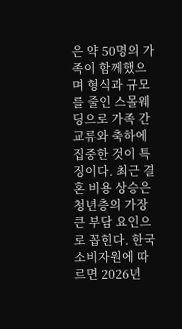은 약 50명의 가족이 함께했으며 형식과 규모를 줄인 스몰웨딩으로 가족 간 교류와 축하에 집중한 것이 특징이다. 최근 결혼 비용 상승은 청년층의 가장 큰 부담 요인으로 꼽힌다. 한국소비자원에 따르면 2026년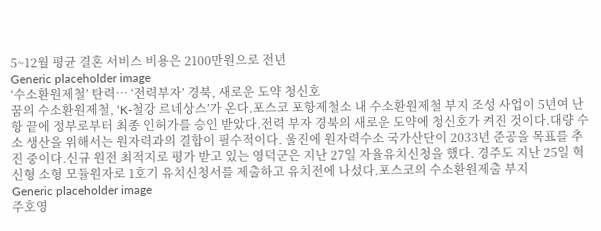5~12월 평균 결혼 서비스 비용은 2100만원으로 전년
Generic placeholder image
‘수소환원제철’ 탄력… ‘전력부자’ 경북, 새로운 도약 청신호
꿈의 수소환원제철, ‘K-철강 르네상스’가 온다.포스코 포항제철소 내 수소환원제철 부지 조성 사업이 5년여 난항 끝에 정부로부터 최종 인허가를 승인 받았다.전력 부자 경북의 새로운 도약에 청신호가 켜진 것이다.대량 수소 생산을 위해서는 원자력과의 결합이 필수적이다. 울진에 원자력수소 국가산단이 2033년 준공을 목표를 추진 중이다.신규 원전 최적지로 평가 받고 있는 영덕군은 지난 27일 자율유치신청을 했다. 경주도 지난 25일 혁신형 소형 모듈원자로 1호기 유치신청서를 제출하고 유치전에 나섰다.포스코의 수소환원제출 부지
Generic placeholder image
주호영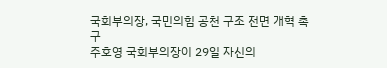국회부의장, 국민의힘 공천 구조 전면 개혁 촉구
주호영 국회부의장이 29일 자신의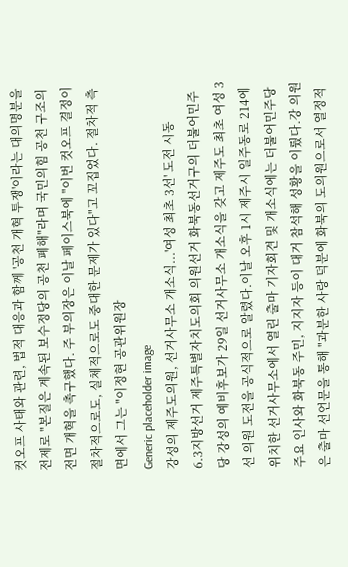컷오프 사태와 관련, 법적 대응과 함께 '공천 개혁 투쟁'이라는 대의명분을 전제로 "본질은 계속된 보수정당의 공천 폐해"라며 국민의힘 공천 구조의 전면 개혁을 촉구했다. 주 부의장은 이날 페이스북에 "이번 컷오프 결정이 절차적으로도, 실체적으로도 중대한 문제가 있다"고 꼬집었다. 절차적 측면에서 그는 "이정현 공관위원장
Generic placeholder image
강성의 제주도의원, 선거사무소 개소식...'여성 최초 3선' 도전 시동
6.3지방선거 제주특별자치도의회 의원선거 화북동선거구의 더불어민주당 강성의 예비후보가 29일 선거사무소 개소식을 갖고 제주도 최초 여성 3선 의원 도전을 공식적으로 알렸다.이날 오후 1시 제주시 일주동로 214에 위치한 선거사무소에서 열린 출마 기자회견 및 개소식에는 더불어민주당 주요 인사와 화북동 주민, 지지자 등이 대거 참석해 성황을 이뤘다.강 의원은 출마 선언문을 통해 "과분한 사랑 덕분에 화북의 도의원으로서 열정적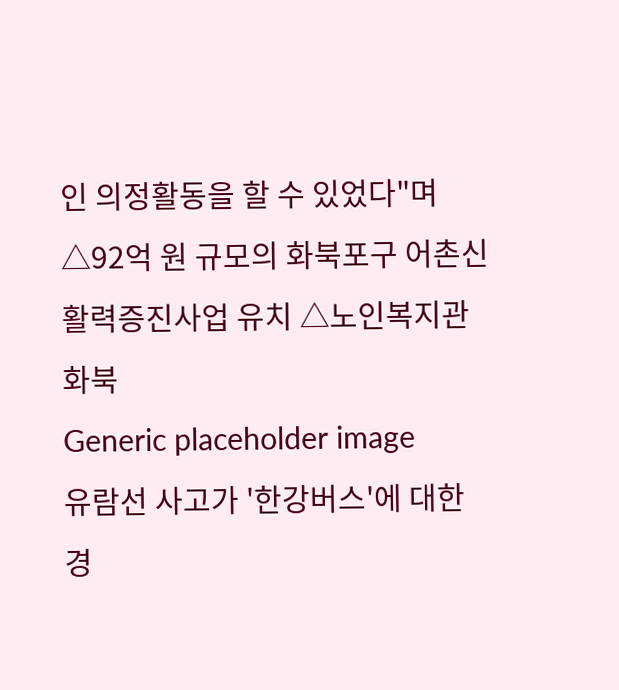인 의정활동을 할 수 있었다"며 △92억 원 규모의 화북포구 어촌신활력증진사업 유치 △노인복지관 화북
Generic placeholder image
유람선 사고가 '한강버스'에 대한 경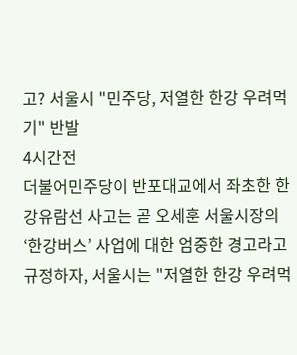고? 서울시 "민주당, 저열한 한강 우려먹기" 반발
4시간전
더불어민주당이 반포대교에서 좌초한 한강유람선 사고는 곧 오세훈 서울시장의 ‘한강버스’ 사업에 대한 엄중한 경고라고 규정하자, 서울시는 "저열한 한강 우려먹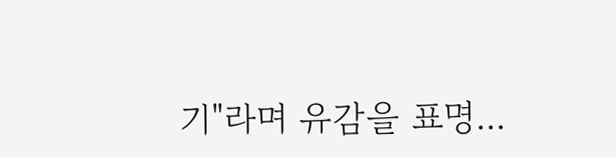기"라며 유감을 표명...